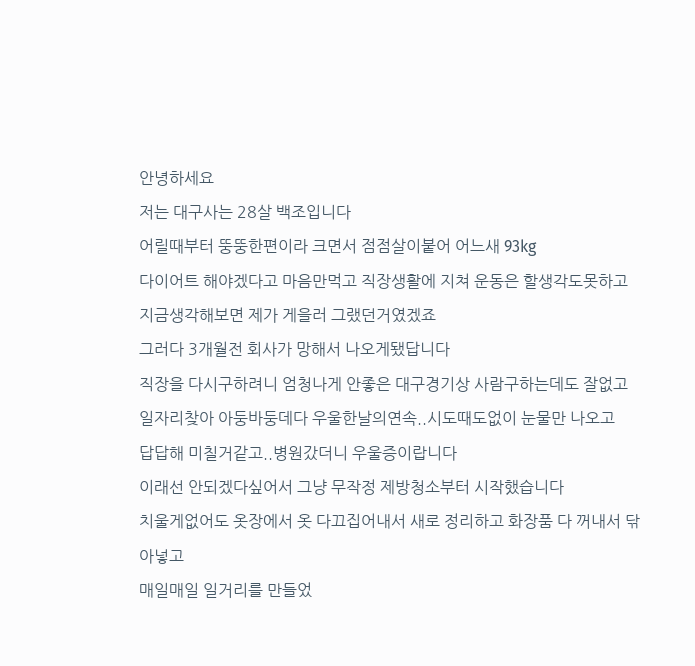안녕하세요
저는 대구사는 28살 백조입니다
어릴때부터 뚱뚱한편이라 크면서 점점살이붙어 어느새 93kg
다이어트 해야겠다고 마음만먹고 직장생활에 지쳐 운동은 할생각도못하고
지금생각해보면 제가 게을러 그랬던거였겠죠
그러다 3개월전 회사가 망해서 나오게됐답니다
직장을 다시구하려니 엄청나게 안좋은 대구경기상 사람구하는데도 잘없고
일자리찾아 아둥바둥데다 우울한날의연속..시도때도없이 눈물만 나오고
답답해 미칠거같고..병원갔더니 우울증이랍니다
이래선 안되겠다싶어서 그냥 무작정 제방청소부터 시작했습니다
치울게없어도 옷장에서 옷 다끄집어내서 새로 정리하고 화장품 다 꺼내서 닦아넣고
매일매일 일거리를 만들었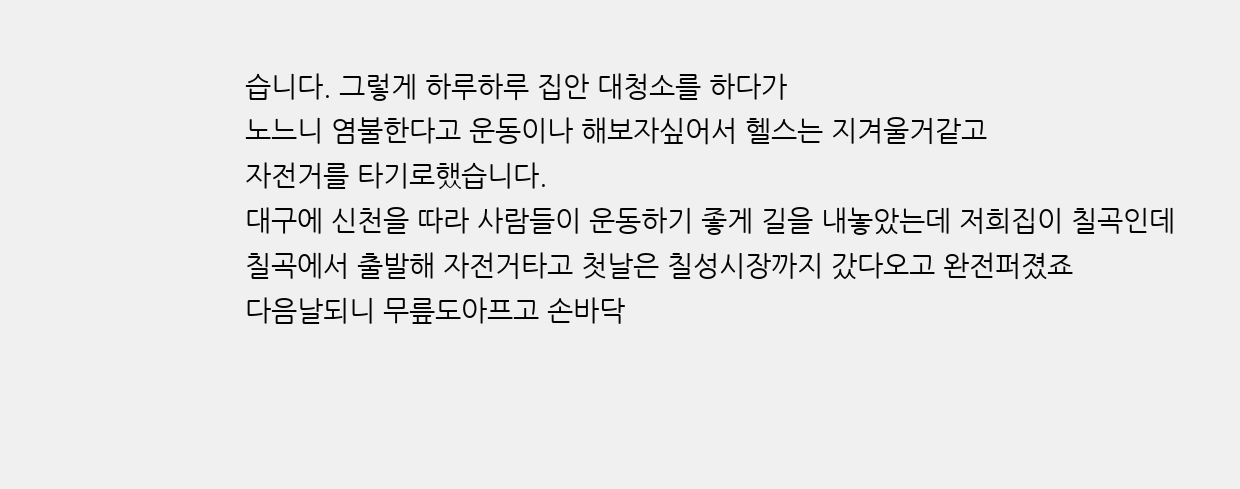습니다. 그렇게 하루하루 집안 대청소를 하다가
노느니 염불한다고 운동이나 해보자싶어서 헬스는 지겨울거같고
자전거를 타기로했습니다.
대구에 신천을 따라 사람들이 운동하기 좋게 길을 내놓았는데 저희집이 칠곡인데
칠곡에서 출발해 자전거타고 첫날은 칠성시장까지 갔다오고 완전퍼졌죠
다음날되니 무릎도아프고 손바닥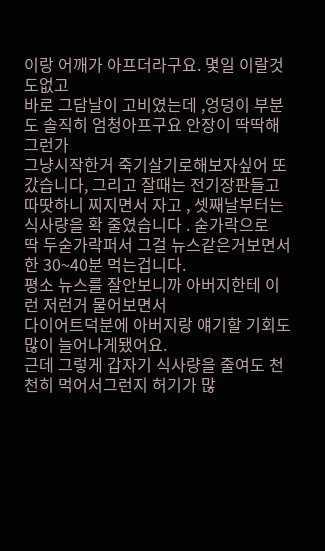이랑 어깨가 아프더라구요. 몇일 이랄것도없고
바로 그담날이 고비였는데 ,엉덩이 부분도 솔직히 엄청아프구요 안장이 딱딱해 그런가
그냥시작한거 죽기살기로해보자싶어 또갔습니다, 그리고 잘때는 전기장판들고
따땃하니 찌지면서 자고 , 셋째날부터는 식사량을 확 줄였습니다 . 숟가락으로
딱 두숟가락퍼서 그걸 뉴스같은거보면서 한 30~40분 먹는겁니다.
평소 뉴스를 잘안보니까 아버지한테 이런 저런거 물어보면서
다이어트덕분에 아버지랑 얘기할 기회도 많이 늘어나게됐어요.
근데 그렇게 갑자기 식사량을 줄여도 천천히 먹어서그런지 허기가 많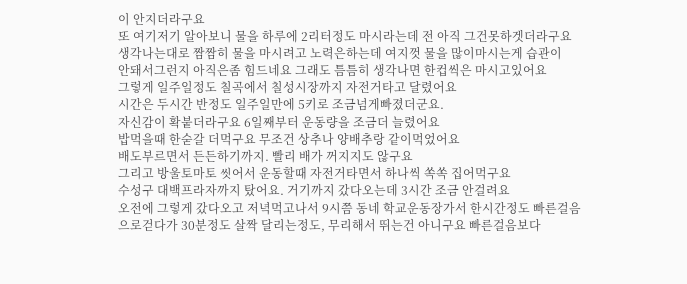이 안지더라구요
또 여기저기 알아보니 물을 하루에 2리터정도 마시라는데 전 아직 그건못하겟더라구요
생각나는대로 짬짬히 물을 마시려고 노력은하는데 여지껏 물을 많이마시는게 습관이
안돼서그런지 아직은좀 힘드네요 그래도 틈틈히 생각나면 한컵씩은 마시고있어요
그렇게 일주일정도 칠곡에서 칠성시장까지 자전거타고 달렸어요
시간은 두시간 반정도 일주일만에 5키로 조금넘게빠졌더군요.
자신감이 확붙더라구요 6일째부터 운동량을 조금더 늘렸어요
밥먹을때 한숟갈 더먹구요 무조건 상추나 양배추랑 같이먹었어요
배도부르면서 든든하기까지. 빨리 배가 꺼지지도 않구요
그리고 방울토마토 씻어서 운동할때 자전거타면서 하나씩 쏙쏙 집어먹구요
수성구 대백프라자까지 탔어요. 거기까지 갔다오는데 3시간 조금 안걸려요
오전에 그렇게 갔다오고 저녁먹고나서 9시쯤 동네 학교운동장가서 한시간정도 빠른걸음
으로걷다가 30분정도 살짝 달리는정도, 무리해서 뛰는건 아니구요 빠른걸음보다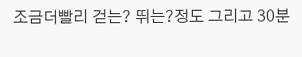조금더빨리 걷는? 뛰는?정도 그리고 30분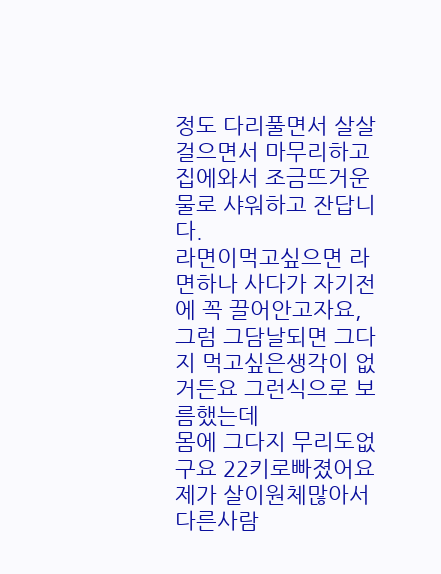정도 다리풀면서 살살 걸으면서 마무리하고
집에와서 조금뜨거운물로 샤워하고 잔답니다.
라면이먹고싶으면 라면하나 사다가 자기전에 꼭 끌어안고자요,
그럼 그담날되면 그다지 먹고싶은생각이 없거든요 그런식으로 보름했는데
몸에 그다지 무리도없구요 22키로빠졌어요
제가 살이원체많아서 다른사람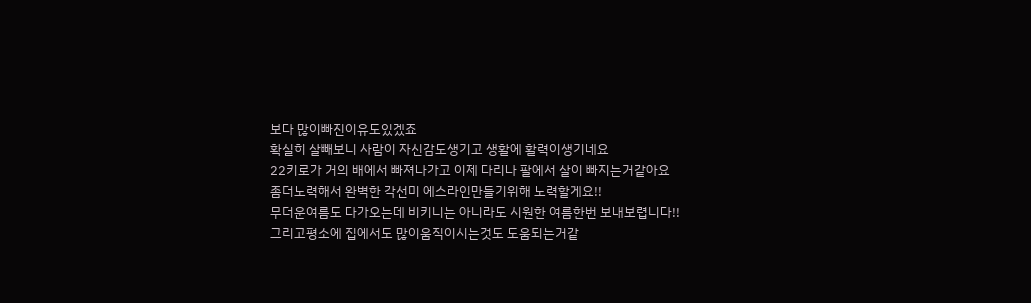보다 많이빠진이유도있겠죠
확실히 살빼보니 사람이 자신감도생기고 생활에 활력이생기네요
22키로가 거의 배에서 빠져나가고 이제 다리나 팔에서 살이 빠지는거같아요
좀더노력해서 완벽한 각선미 에스라인만들기위해 노력할게요!!
무더운여름도 다가오는데 비키니는 아니라도 시원한 여름한번 보내보렵니다!!
그리고평소에 집에서도 많이움직이시는것도 도움되는거같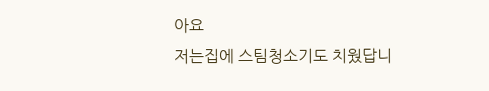아요
저는집에 스팀청소기도 치웠답니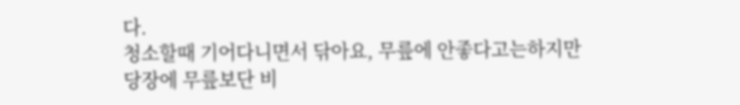다.
청소할때 기어다니면서 닦아요, 무릎에 안좋다고는하지만
당장에 무릎보단 비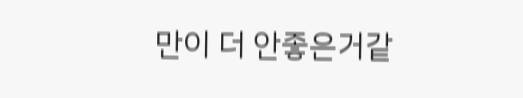만이 더 안좋은거같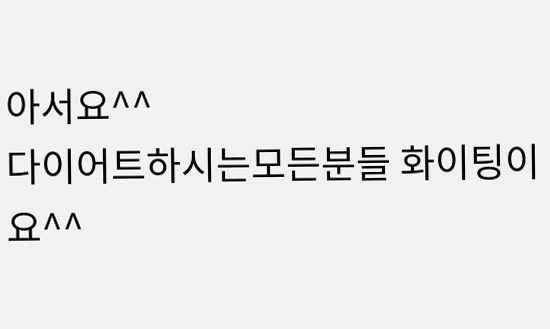아서요^^
다이어트하시는모든분들 화이팅이요^^